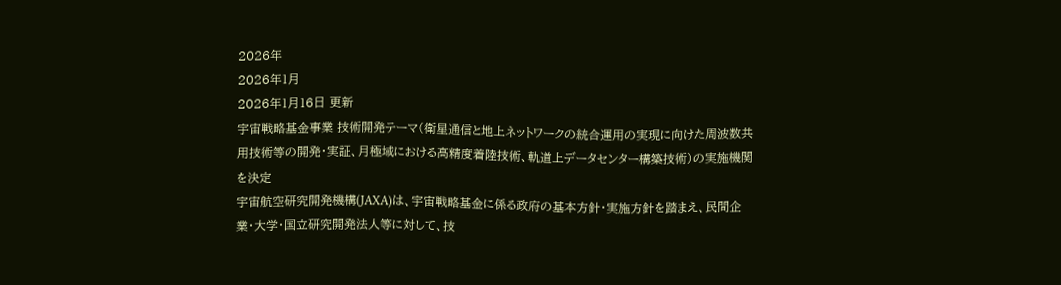2026年
2026年1月
2026年1月16日 更新
宇宙戦略基金事業 技術開発テーマ(衛星通信と地上ネットワークの統合運用の実現に向けた周波数共用技術等の開発・実証、月極域における高精度着陸技術、軌道上データセンター構築技術)の実施機関を決定
宇宙航空研究開発機構(JAXA)は、宇宙戦略基金に係る政府の基本方針・実施方針を踏まえ、民間企業・大学・国立研究開発法人等に対して、技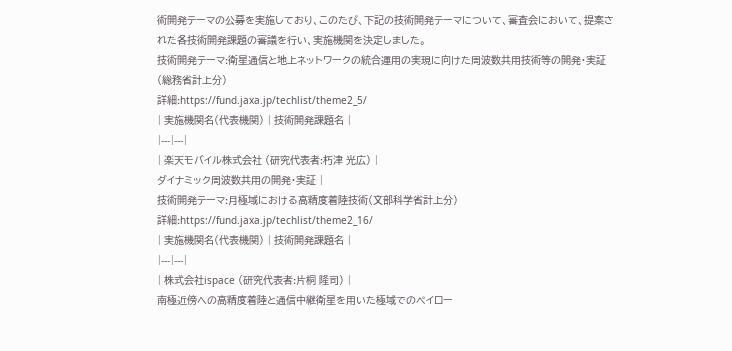術開発テーマの公募を実施しており、このたび、下記の技術開発テーマについて、審査会において、提案された各技術開発課題の審議を行い、実施機関を決定しました。
技術開発テーマ:衛星通信と地上ネットワークの統合運用の実現に向けた周波数共用技術等の開発・実証(総務省計上分)
詳細:https://fund.jaxa.jp/techlist/theme2_5/
| 実施機関名(代表機関) | 技術開発課題名 |
|---|---|
| 楽天モバイル株式会社 (研究代表者:朽津 光広) |
ダイナミック周波数共用の開発・実証 |
技術開発テーマ:月極域における高精度着陸技術(文部科学省計上分)
詳細:https://fund.jaxa.jp/techlist/theme2_16/
| 実施機関名(代表機関) | 技術開発課題名 |
|---|---|
| 株式会社ispace (研究代表者:片桐 隆司) |
南極近傍への高精度着陸と通信中継衛星を用いた極域でのペイロー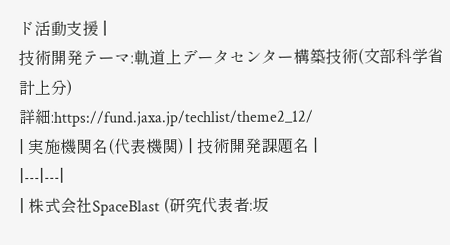ド活動支援 |
技術開発テーマ:軌道上データセンター構築技術(文部科学省計上分)
詳細:https://fund.jaxa.jp/techlist/theme2_12/
| 実施機関名(代表機関) | 技術開発課題名 |
|---|---|
| 株式会社SpaceBlast (研究代表者:坂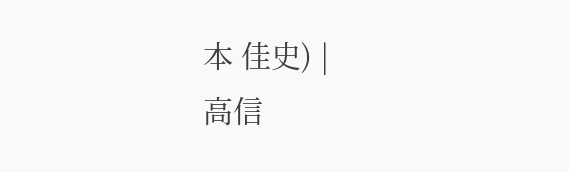本 佳史) |
高信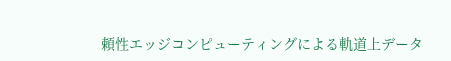頼性エッジコンピューティングによる軌道上データ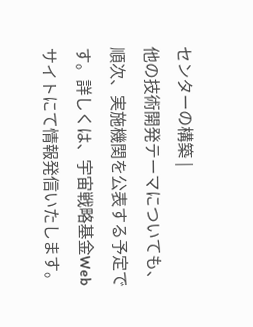センターの構築 |
他の技術開発テーマについても、順次、実施機関を公表する予定です。詳しくは、宇宙戦略基金Webサイトにて情報発信いたします。